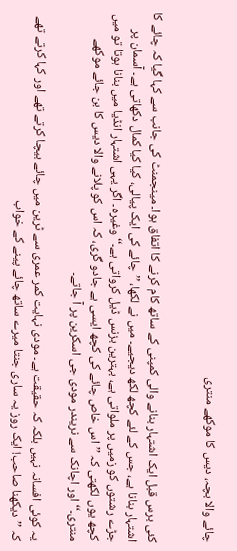چائے والا بچہ، دیس کا موکھے منتری


کئی برس قبل ایک اشتہار بنانے والی کمپنی کے ساتھ کام کرنے کا اتفاق ہوا۔ مینجمنٹ کی جانب سے کہا گیا کہ چائے کا اشتہار بنانا ہے، جس کے لئے کچھ لکھ دیجیے۔ میں نے لکھا، ’’چائے کی ایک پیالی، کیا کیا کمال دکھاتی ہے۔ آسمان پر جڑے رشتوں کو زمیں پر ملواتی ہے، بہترین بزنس ڈیل کرواتی ہے۔‘‘ وغیرہ۔ اگر یہی اشتہار انڈیا میں بنانا ہوتا تو میں کچھ یوں لکھتی کہ ’’اس خاص چائے کی کچھ ایسی ہے جادو گری، کہ اس کو پلانے والا دیس کا بن جائے موکھے منتری۔‘‘ اور اچانک سے نریندر مودی جی اسکرین پر آ جاتے۔

یہ کوئی افسانہ نہیں بلکہ کہ حقیقت ہے۔ مودی نہایت کمر عمری سے ٹرین میں چائے بیچا کرتے تھے اور کہا کرتے تھے کہ ’’دیکھنا صاحب! ایک روز یہ ساری جنتا میرے ساتھ چائے پینے کے خواب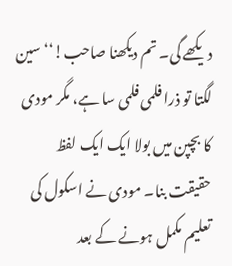دیکھے گی۔ تم دیکھنا صاحب!‘‘ سین لگتا تو ذرا فلمی فلمی سا ہے، مگر مودی کا بچپن میں بولا ایک ایک لفظ حقیقت بنا۔ مودی نے اسکول کی تعلیم مکمل ہونے کے بعد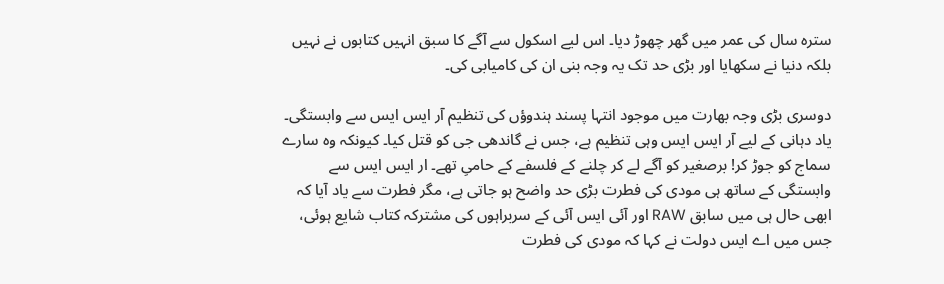سترہ سال کی عمر میں گھر چھوڑ دیا۔ اس لیے اسکول سے آگے کا سبق انہیں کتابوں نے نہیں بلکہ دنیا نے سکھایا اور بڑی حد تک یہ وجہ بنی ان کی کامیابی کی۔

دوسری بڑی وجہ بھارت میں موجود انتہا پسند ہندوؤں کی تنظیم آر ایس ایس سے وابستگی۔ یاد دہانی کے لیے آر ایس ایس وہی تنظیم ہے، جس نے گاندھی جی کو قتل کیا۔ کیونکہ وہ سارے سماج کو جوڑ کر! برصغیر کو آگے لے کر چلنے کے فلسفے کے حامیِ تھے۔ ار ایس ایس سے وابستگی کے ساتھ ہی مودی کی فطرت بڑی حد واضح ہو جاتی ہے، مگر فطرت سے یاد آیا کہ ابھی حال ہی میں سابق RAW اور آئی ایس آئی کے سربراہوں کی مشترکہ کتاب شایع ہوئی، جس میں اے ایس دولت نے کہا کہ مودی کی فطرت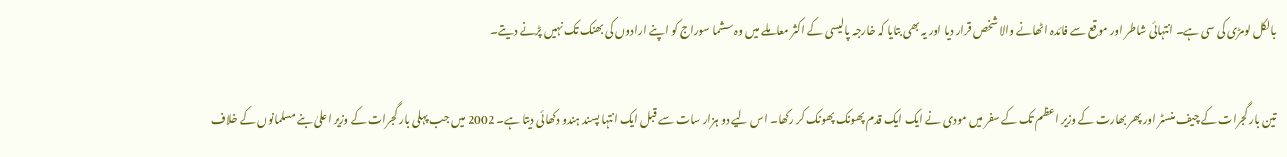بالکل لومڑی کی سی ہے۔ انتہائی شاطر اور موقع سے فائدہ اٹھانے والا شخص قرار دیا اور یہ بھی بتایا کہ خارجہ پالیسی کے اکثر معاملے میں وہ سشما سوراج کو اپنے ارادوں کی بھنک تک نہیں پڑنے دیتے۔

تین بار گجرات کے چیف منسٹر اور پھر بھارت کے وزیر اعظم تک کے سفر میں مودی نے ایک ایک قدم پھونک پھونک کر رکھا۔ اس لیے دو ہزار سات سے قبل ایک انتہا پسند ہندو دکھائی دیتا ہے۔ 2002 میں جب پہلی بار گجرات کے وزیر اعلیٰ بنے مسلمانوں کے خلاف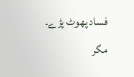فساد پھوٹ پڑے۔ مگر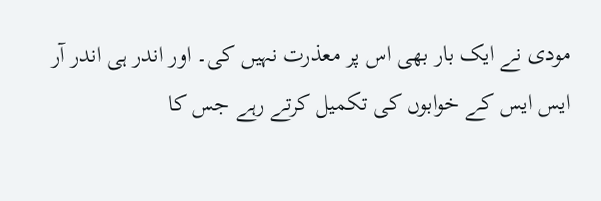مودی نے ایک بار بھی اس پر معذرت نہیں کی۔ اور اندر ہی اندر آر ایس ایس کے خوابوں کی تکمیل کرتے رہے جس کا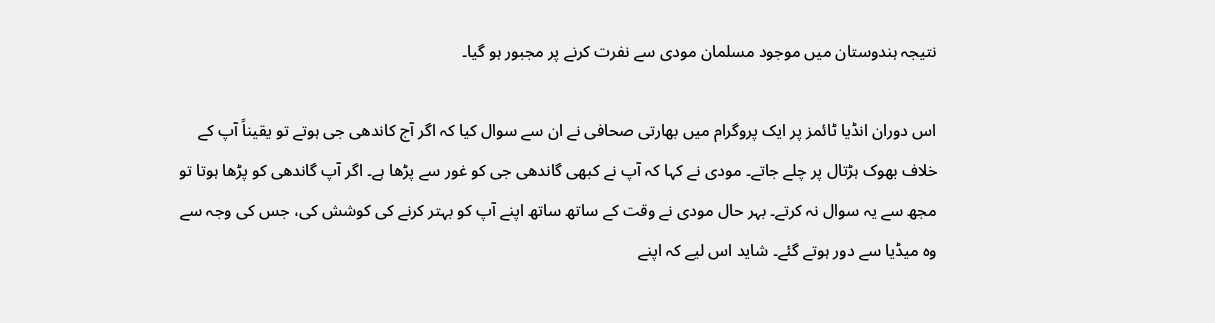نتیجہ ہندوستان میں موجود مسلمان مودی سے نفرت کرنے پر مجبور ہو گیا۔

اس دوران انڈیا ٹائمز پر ایک پروگرام میں بھارتی صحافی نے ان سے سوال کیا کہ اگر آج کاندھی جی ہوتے تو یقیناً آپ کے خلاف بھوک ہڑتال پر چلے جاتے۔ مودی نے کہا کہ آپ نے کبھی گاندھی جی کو غور سے پڑھا ہے۔ اگر آپ گاندھی کو پڑھا ہوتا تو مجھ سے یہ سوال نہ کرتے۔ بہر حال مودی نے وقت کے ساتھ ساتھ اپنے آپ کو بہتر کرنے کی کوشش کی، جس کی وجہ سے وہ میڈیا سے دور ہوتے گئے۔ شاید اس لیے کہ اپنے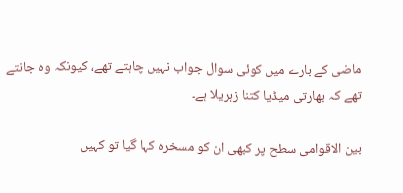ماضی کے بارے میں کوئی سوال جواب نہیں چاہتے تھے، کیونکہ وہ جانتے تھے کہ بھارتی میڈیا کتنا زہریلا ہے۔

بین الاقوامی سطح پر کبھی ان کو مسخرہ کہا گیا تو کہیں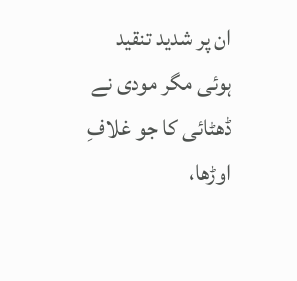ان پر شدید تنقید ہوئی مگر مودی نے ڈھٹائی کا جو غلافِ اوڑھا،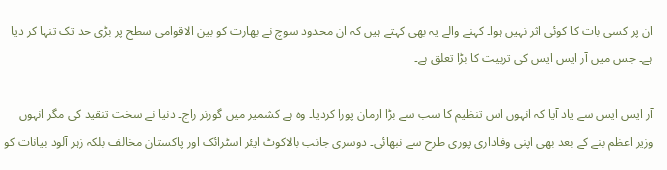ان پر کسی بات کا کوئی اثر نہیں ہوا۔ کہنے والے یہ بھی کہتے ہیں کہ ان محدود سوچ نے بھارت کو بین الاقوامی سطح پر بڑی حد تک تنہا کر دیا ہے۔ جس میں آر ایس ایس کی تربیت کا بڑا تعلق ہے۔

آر ایس ایس سے یاد آیا کہ انہوں اس تنظیم کا سب سے بڑا ارمان پورا کردیا۔ وہ ہے کشمیر میں گورنر راج۔ دنیا نے سخت تنقید کی مگر انہوں وزیر اعظم بنے کے بعد بھی اپنی وفاداری پوری طرح سے نبھائی۔ دوسری جانب بالاکوٹ ایئر اسٹرائک اور پاکستان مخالف بلکہ زہر آلود بیانات کو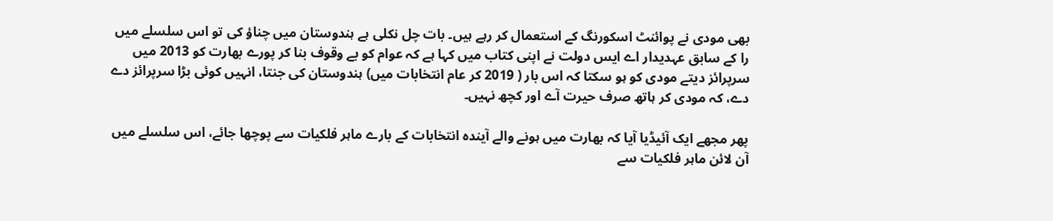بھی مودی نے پوائنٹ اسکورنگ کے استعمال کر رہے ہیں۔ بات چل نکلی ہے ہندوستان میں چناؤ کی تو اس سلسلے میں را کے سابق عہدیدار اے ایس دولت نے اپنی کتاب میں کہا ہے کہ عوام کو بے وقوف بنا کر پورے بھارت کو 2013 میں سرپرائز دیتے مودی کو ہو سکتا کہ اس بار ( 2019 کر عام انتخابات میں) ہندوستان کی جنتا، انہیں کوئی بڑا سرپرائز دے دے، کہ مودی کر ہاتھ صرف حیرت آے اور کچھ نہیں۔

پھر مجھے ایک آئیڈیا آیا کہ بھارت میں ہونے والے آیندہ انتخابات کے بارے ماہر فلکیات سے پوچھا جائے، اس سلسلے میں آن لائن ماہر فلکیات سے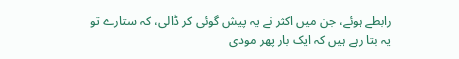رابطے ہوئے، جن میں اکثر نے یہ پیش گوئی کر ڈالی، کہ ستارے تو یہ بتا رہے ہیں کہ ایک بار پھر مودی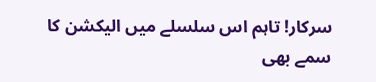سرکار! تاہم اس سلسلے میں الیکشن کا سمے بھی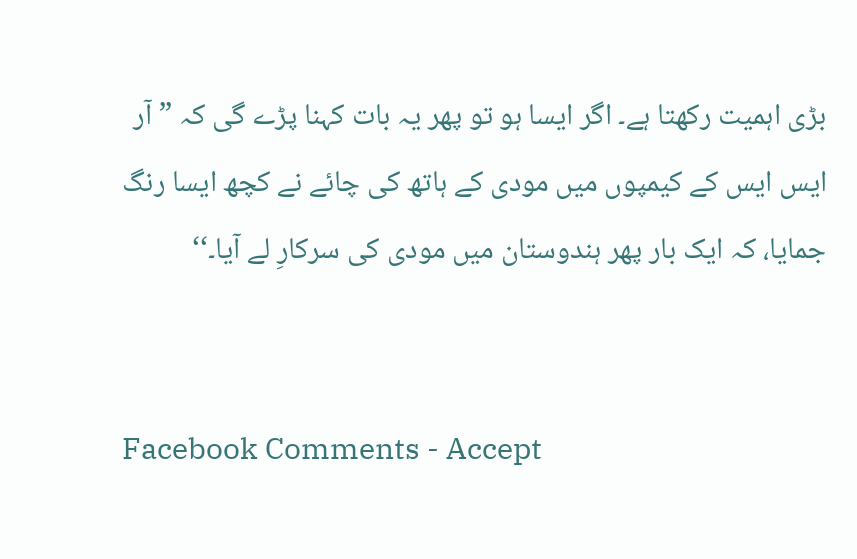بڑی اہمیت رکھتا ہے۔ اگر ایسا ہو تو پھر یہ بات کہنا پڑے گی کہ ”آر ایس ایس کے کیمپوں میں مودی کے ہاتھ کی چائے نے کچھ ایسا رنگ جمایا، کہ ایک بار پھر ہندوستان میں مودی کی سرکارِ لے آیا۔‘‘


Facebook Comments - Accept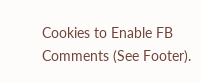Cookies to Enable FB Comments (See Footer).